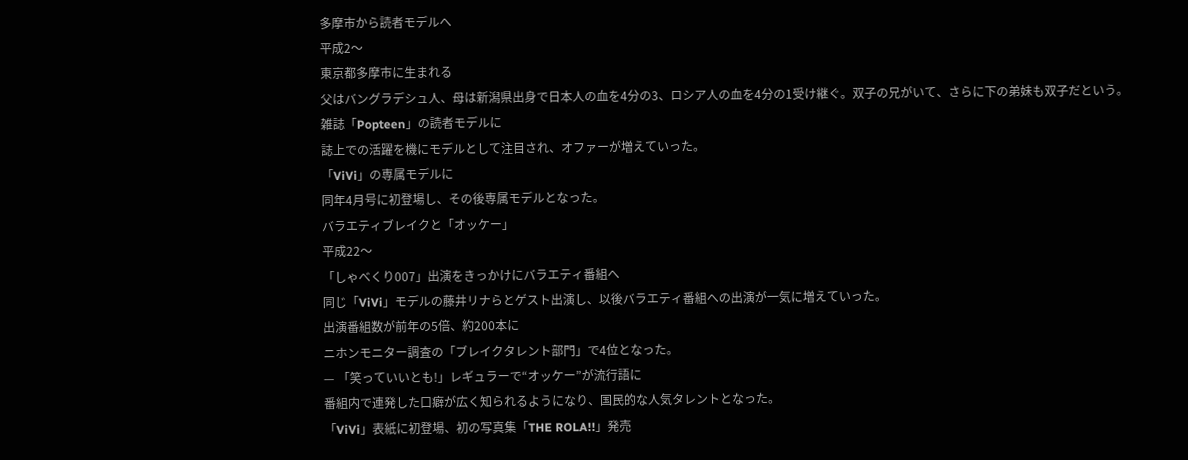多摩市から読者モデルへ
平成2〜
東京都多摩市に生まれる
父はバングラデシュ人、母は新潟県出身で日本人の血を4分の3、ロシア人の血を4分の1受け継ぐ。双子の兄がいて、さらに下の弟妹も双子だという。
雑誌「Popteen」の読者モデルに
誌上での活躍を機にモデルとして注目され、オファーが増えていった。
「ViVi」の専属モデルに
同年4月号に初登場し、その後専属モデルとなった。
バラエティブレイクと「オッケー」
平成22〜
「しゃべくり007」出演をきっかけにバラエティ番組へ
同じ「ViVi」モデルの藤井リナらとゲスト出演し、以後バラエティ番組への出演が一気に増えていった。
出演番組数が前年の5倍、約200本に
ニホンモニター調査の「ブレイクタレント部門」で4位となった。
— 「笑っていいとも!」レギュラーで“オッケー”が流行語に
番組内で連発した口癖が広く知られるようになり、国民的な人気タレントとなった。
「ViVi」表紙に初登場、初の写真集「THE ROLA!!」発売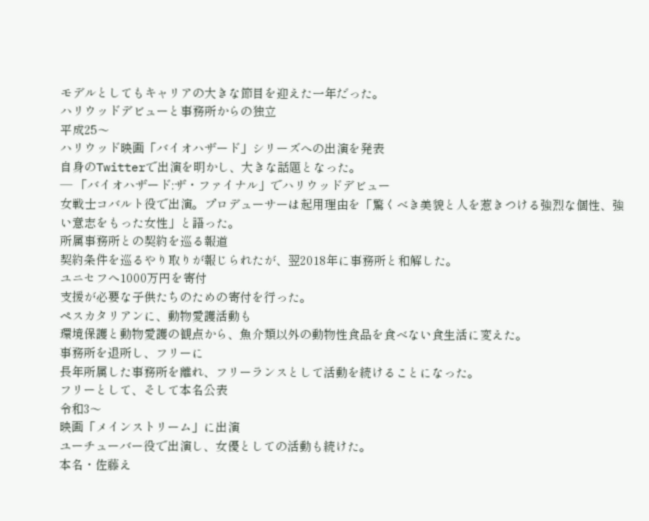モデルとしてもキャリアの大きな節目を迎えた一年だった。
ハリウッドデビューと事務所からの独立
平成25〜
ハリウッド映画「バイオハザード」シリーズへの出演を発表
自身のTwitterで出演を明かし、大きな話題となった。
— 「バイオハザード:ザ・ファイナル」でハリウッドデビュー
女戦士コバルト役で出演。プロデューサーは起用理由を「驚くべき美貌と人を惹きつける強烈な個性、強い意志をもった女性」と語った。
所属事務所との契約を巡る報道
契約条件を巡るやり取りが報じられたが、翌2018年に事務所と和解した。
ユニセフへ1000万円を寄付
支援が必要な子供たちのための寄付を行った。
ペスカタリアンに、動物愛護活動も
環境保護と動物愛護の観点から、魚介類以外の動物性食品を食べない食生活に変えた。
事務所を退所し、フリーに
長年所属した事務所を離れ、フリーランスとして活動を続けることになった。
フリーとして、そして本名公表
令和3〜
映画「メインストリーム」に出演
ユーチューバー役で出演し、女優としての活動も続けた。
本名・佐藤え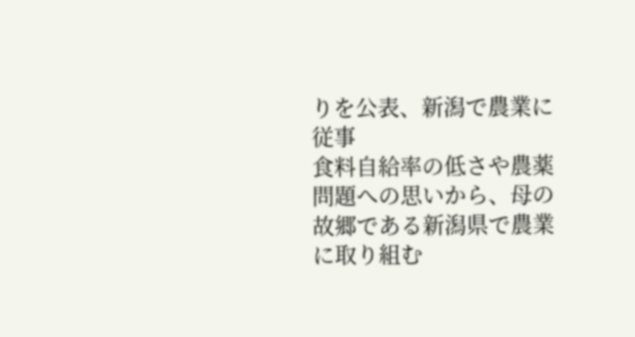りを公表、新潟で農業に従事
食料自給率の低さや農薬問題への思いから、母の故郷である新潟県で農業に取り組む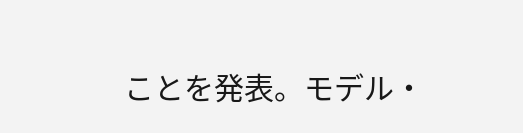ことを発表。モデル・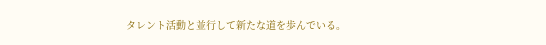タレント活動と並行して新たな道を歩んでいる。